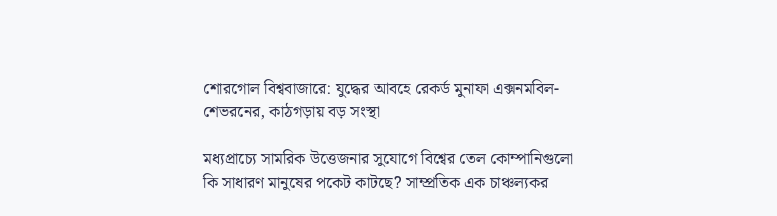শোরগোল বিশ্ববাজারে: যুদ্ধের আবহে রেকর্ড মুনাফা এক্সনমবিল-শেভরনের, কাঠগড়ায় বড় সংস্থা

মধ্যপ্রাচ্যে সামরিক উত্তেজনার সুযোগে বিশ্বের তেল কোম্পানিগুলো কি সাধারণ মানুষের পকেট কাটছে? সাম্প্রতিক এক চাঞ্চল্যকর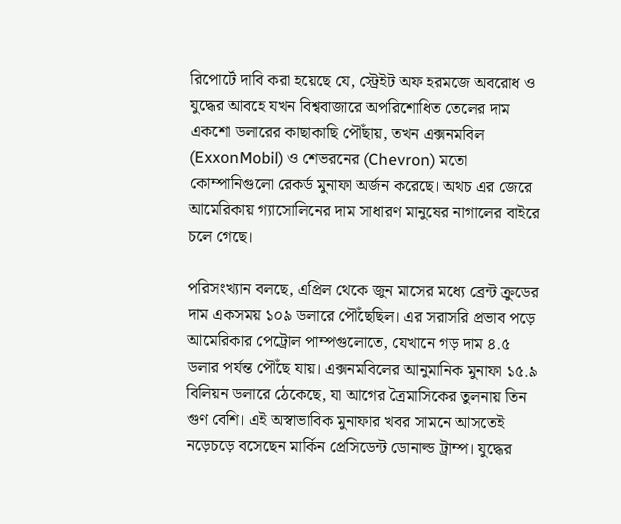রিপোর্টে দাবি করা হয়েছে যে, স্ট্রেইট অফ হরমজে অবরোধ ও যুদ্ধের আবহে যখন বিশ্ববাজারে অপরিশোধিত তেলের দাম একশো ডলারের কাছাকাছি পৌঁছায়, তখন এক্সনমবিল (ExxonMobil) ও শেভরনের (Chevron) মতো কোম্পানিগুলো রেকর্ড মুনাফা অর্জন করেছে। অথচ এর জেরে আমেরিকায় গ্যাসোলিনের দাম সাধারণ মানুষের নাগালের বাইরে চলে গেছে।

পরিসংখ্যান বলছে, এপ্রিল থেকে জুন মাসের মধ্যে ব্রেন্ট ক্রুডের দাম একসময় ১০৯ ডলারে পৌঁছেছিল। এর সরাসরি প্রভাব পড়ে আমেরিকার পেট্রোল পাম্পগুলোতে, যেখানে গড় দাম ৪.৫ ডলার পর্যন্ত পৌঁছে যায়। এক্সনমবিলের আনুমানিক মুনাফা ১৫.৯ বিলিয়ন ডলারে ঠেকেছে, যা আগের ত্রৈমাসিকের তুলনায় তিন গুণ বেশি। এই অস্বাভাবিক মুনাফার খবর সামনে আসতেই নড়েচড়ে বসেছেন মার্কিন প্রেসিডেন্ট ডোনাল্ড ট্রাম্প। যুদ্ধের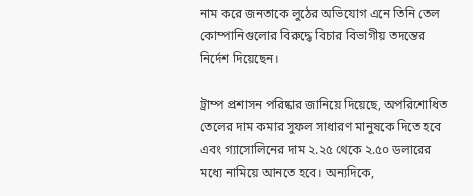নাম করে জনতাকে লুঠের অভিযোগ এনে তিনি তেল কোম্পানিগুলোর বিরুদ্ধে বিচার বিভাগীয় তদন্তের নির্দেশ দিয়েছেন।

ট্রাম্প প্রশাসন পরিষ্কার জানিয়ে দিয়েছে, অপরিশোধিত তেলের দাম কমার সুফল সাধারণ মানুষকে দিতে হবে এবং গ্যাসোলিনের দাম ২.২৫ থেকে ২.৫০ ডলারের মধ্যে নামিয়ে আনতে হবে। অন্যদিকে,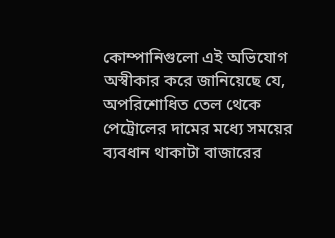কোম্পানিগুলো এই অভিযোগ অস্বীকার করে জানিয়েছে যে, অপরিশোধিত তেল থেকে পেট্রোলের দামের মধ্যে সময়ের ব্যবধান থাকাটা বাজারের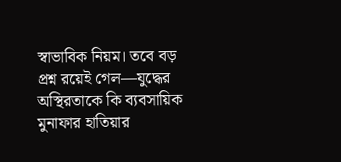স্বাভাবিক নিয়ম। তবে বড় প্রশ্ন রয়েই গেল—যুদ্ধের অস্থিরতাকে কি ব্যবসায়িক মুনাফার হাতিয়ার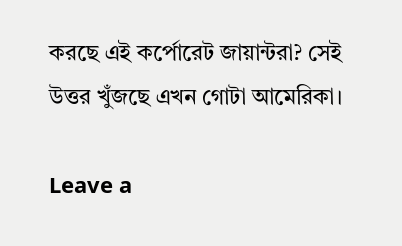করছে এই কর্পোরেট জায়ান্টরা? সেই উত্তর খুঁজছে এখন গোটা আমেরিকা।

Leave a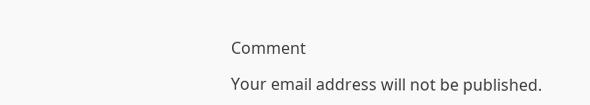Comment

Your email address will not be published.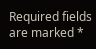Required fields are marked *